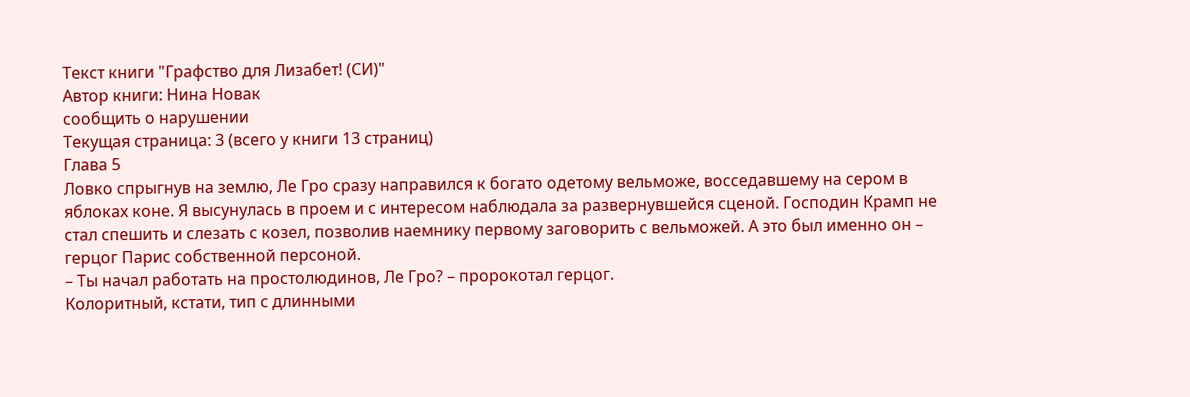Текст книги "Графство для Лизабет! (СИ)"
Автор книги: Нина Новак
сообщить о нарушении
Текущая страница: 3 (всего у книги 13 страниц)
Глава 5
Ловко спрыгнув на землю, Ле Гро сразу направился к богато одетому вельможе, восседавшему на сером в яблоках коне. Я высунулась в проем и с интересом наблюдала за развернувшейся сценой. Господин Крамп не стал спешить и слезать с козел, позволив наемнику первому заговорить с вельможей. А это был именно он – герцог Парис собственной персоной.
– Ты начал работать на простолюдинов, Ле Гро? – пророкотал герцог.
Колоритный, кстати, тип с длинными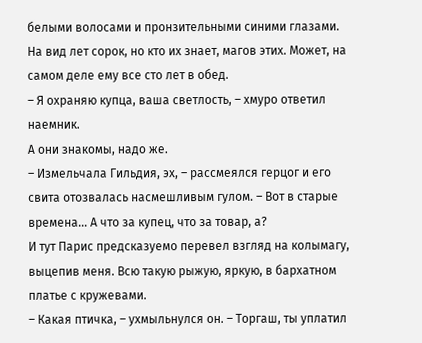белыми волосами и пронзительными синими глазами. На вид лет сорок, но кто их знает, магов этих. Может, на самом деле ему все сто лет в обед.
– Я охраняю купца, ваша светлость, – хмуро ответил наемник.
А они знакомы, надо же.
– Измельчала Гильдия, эх, – рассмеялся герцог и его свита отозвалась насмешливым гулом. – Вот в старые времена... А что за купец, что за товар, а?
И тут Парис предсказуемо перевел взгляд на колымагу, выцепив меня. Всю такую рыжую, яркую, в бархатном платье с кружевами.
– Какая птичка, – ухмыльнулся он. – Торгаш, ты уплатил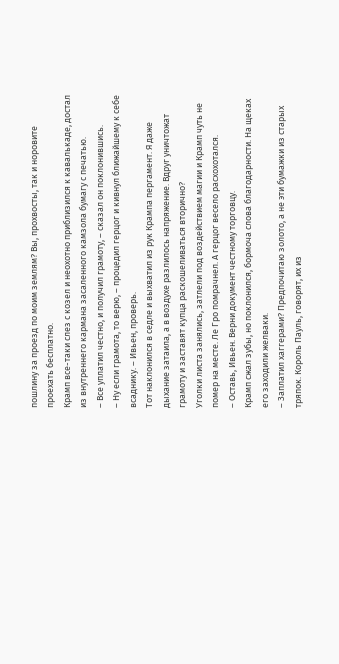пошлину за проезд по моим землям? Вы, прохвосты, так и норовите проехать бесплатно.
Крамп все-таки слез с козел и неохотно приблизился к кавалькаде, достал из внутреннего кармана засаленного камзола бумагу с печатью.
– Все уплатил честно, и получил грамоту, – сказал он поклонившись.
– Ну если грамота, то верю, – процедил герцог и кивнул ближайшему к себе всаднику. – Ивьен, проверь.
Тот наклонился в седле и выхватил из рук Крампа пергамент. Я даже дыхание затаила, а в воздухе разлилось напряжение. Вдруг уничтожат грамоту и заставят купца раскошеливаться вторично?
Уголки листа занялись, затлели под воздействием магии и Крамп чуть не помер на месте. Ле Гро помрачнел. А герцог весело расхохотался.
– Оставь, Ивьен. Верни документ честному торговцу.
Крамп сжал зубы, но поклонился, бормоча слова благодарности. На щеках его заходили желваки.
– Заплатил хаггерами? Предпочитаю золото, а не эти бумажки из старых тряпок. Король Пауль, говорят, их из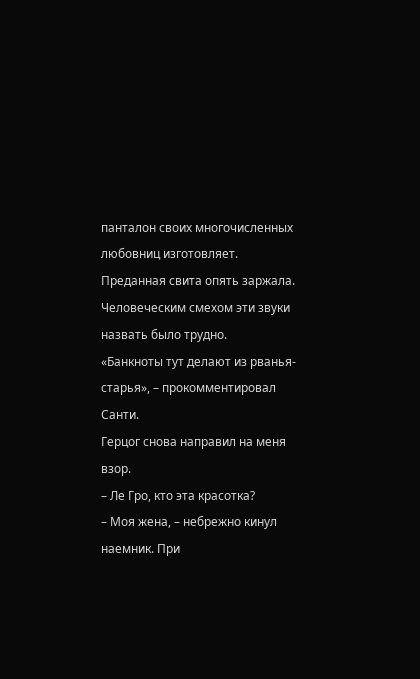панталон своих многочисленных любовниц изготовляет.
Преданная свита опять заржала. Человеческим смехом эти звуки назвать было трудно.
«Банкноты тут делают из рванья-старья», – прокомментировал Санти.
Герцог снова направил на меня взор.
– Ле Гро, кто эта красотка?
– Моя жена, – небрежно кинул наемник. При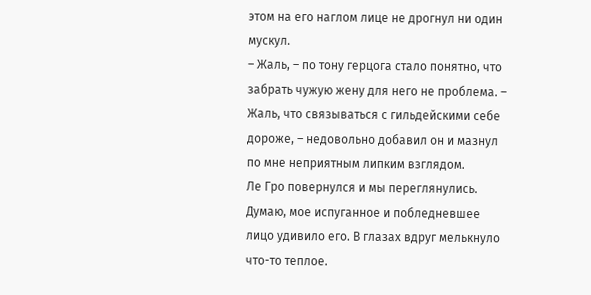этом на его наглом лице не дрогнул ни один мускул.
– Жаль, – по тону герцога стало понятно, что забрать чужую жену для него не проблема. – Жаль, что связываться с гильдейскими себе дороже, – недовольно добавил он и мазнул по мне неприятным липким взглядом.
Ле Гро повернулся и мы переглянулись. Думаю, мое испуганное и побледневшее лицо удивило его. В глазах вдруг мелькнуло что-то теплое.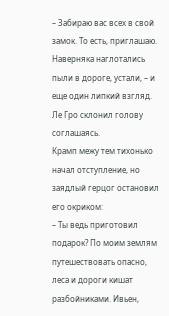– Забираю вас всех в свой замок. То есть, приглашаю. Наверняка наглотались пыли в дороге, устали, – и еще один липкий взгляд.
Ле Гро склонил голову соглашаясь.
Крамп межу тем тихонько начал отступление, но заядлый герцог остановил его окриком:
– Ты ведь приготовил подарок? По моим землям путешествовать опасно, леса и дороги кишат разбойниками. Ивьен,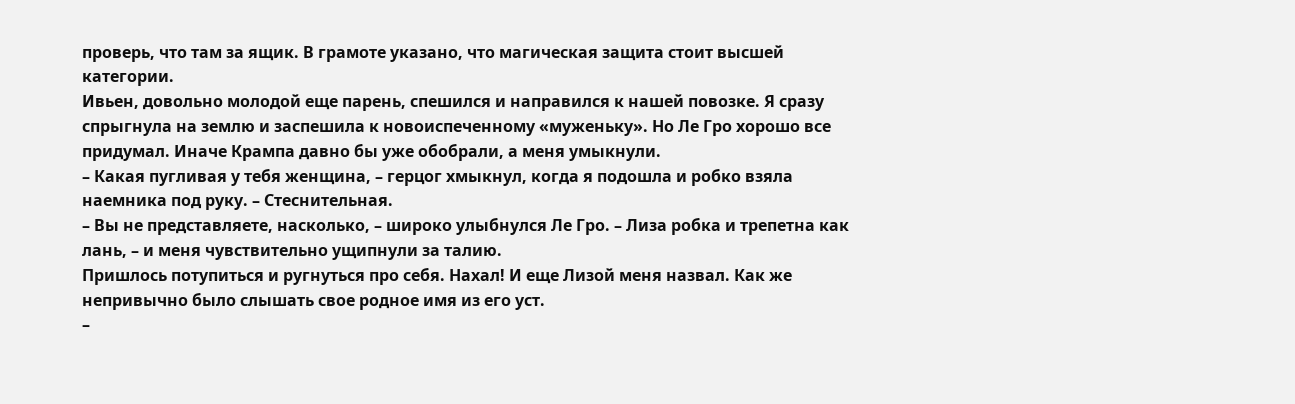проверь, что там за ящик. В грамоте указано, что магическая защита стоит высшей категории.
Ивьен, довольно молодой еще парень, спешился и направился к нашей повозке. Я сразу спрыгнула на землю и заспешила к новоиспеченному «муженьку». Но Ле Гро хорошо все придумал. Иначе Крампа давно бы уже обобрали, а меня умыкнули.
– Какая пугливая у тебя женщина, – герцог хмыкнул, когда я подошла и робко взяла наемника под руку. – Стеснительная.
– Вы не представляете, насколько, – широко улыбнулся Ле Гро. – Лиза робка и трепетна как лань, – и меня чувствительно ущипнули за талию.
Пришлось потупиться и ругнуться про себя. Нахал! И еще Лизой меня назвал. Как же непривычно было слышать свое родное имя из его уст.
–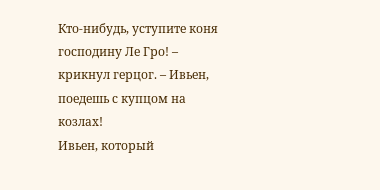Кто-нибудь, уступите коня господину Ле Гро! – крикнул герцог. – Ивьен, поедешь с купцом на козлах!
Ивьен, который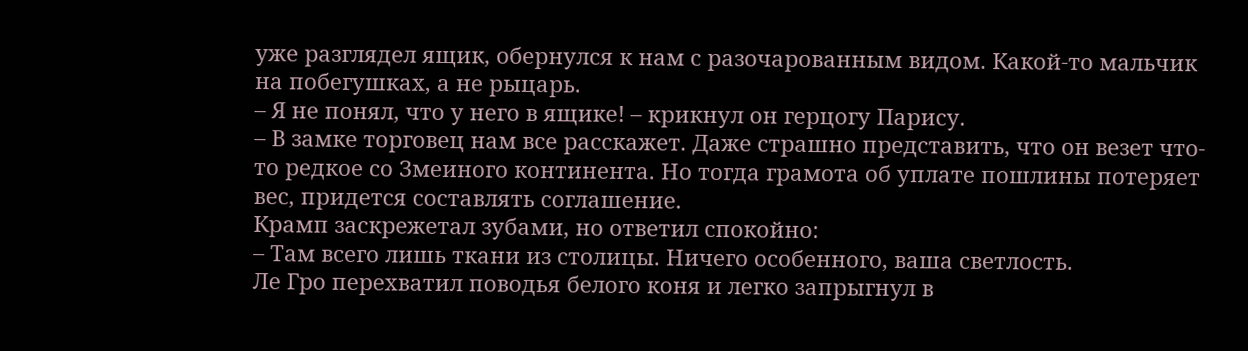уже разглядел ящик, обернулся к нам с разочарованным видом. Какой-то мальчик на побегушках, а не рыцарь.
– Я не понял, что у него в ящике! – крикнул он герцогу Парису.
– В замке торговец нам все расскажет. Даже страшно представить, что он везет что-то редкое со Змеиного континента. Но тогда грамота об уплате пошлины потеряет вес, придется составлять соглашение.
Крамп заскрежетал зубами, но ответил спокойно:
– Там всего лишь ткани из столицы. Ничего особенного, ваша светлость.
Ле Гро перехватил поводья белого коня и легко запрыгнул в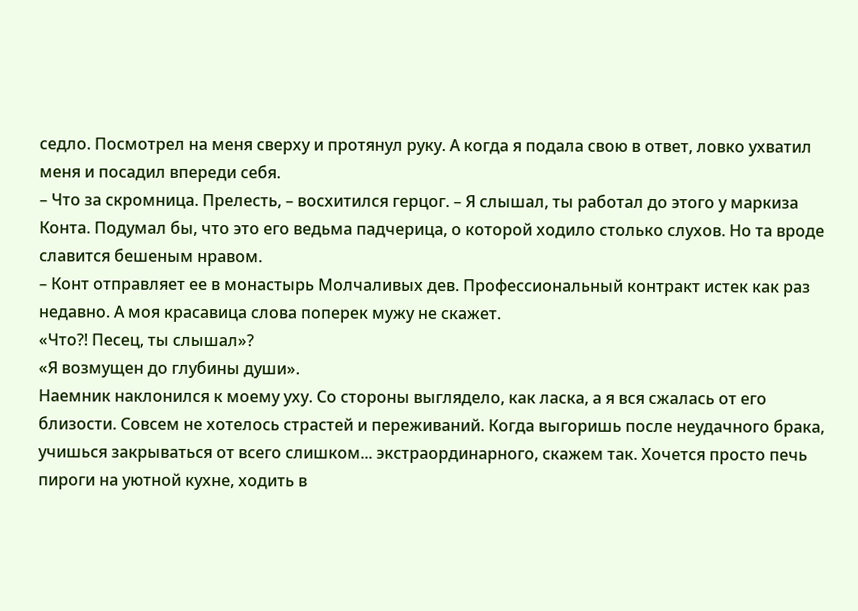седло. Посмотрел на меня сверху и протянул руку. А когда я подала свою в ответ, ловко ухватил меня и посадил впереди себя.
– Что за скромница. Прелесть, – восхитился герцог. – Я слышал, ты работал до этого у маркиза Конта. Подумал бы, что это его ведьма падчерица, о которой ходило столько слухов. Но та вроде славится бешеным нравом.
– Конт отправляет ее в монастырь Молчаливых дев. Профессиональный контракт истек как раз недавно. А моя красавица слова поперек мужу не скажет.
«Что?! Песец, ты слышал»?
«Я возмущен до глубины души».
Наемник наклонился к моему уху. Со стороны выглядело, как ласка, а я вся сжалась от его близости. Совсем не хотелось страстей и переживаний. Когда выгоришь после неудачного брака, учишься закрываться от всего слишком... экстраординарного, скажем так. Хочется просто печь пироги на уютной кухне, ходить в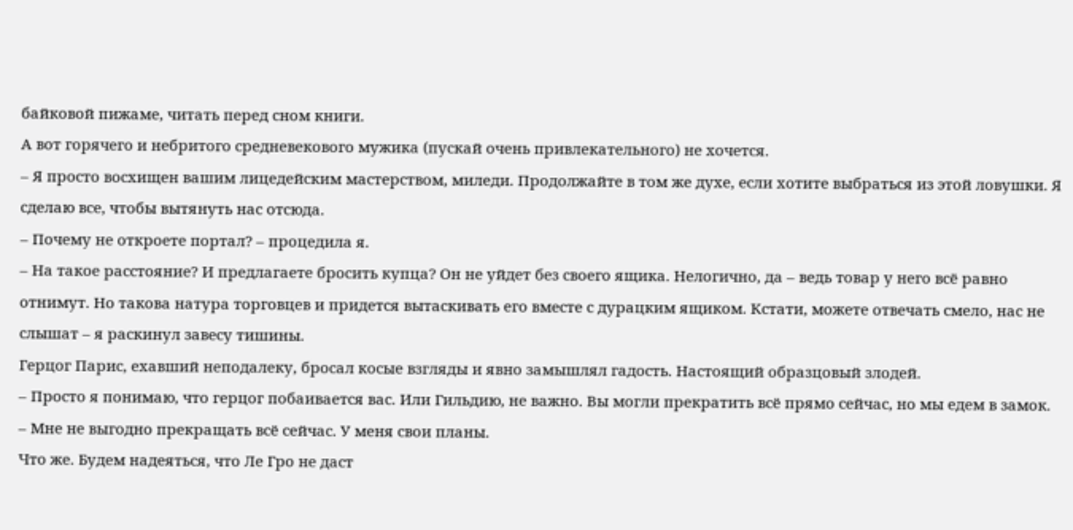байковой пижаме, читать перед сном книги.
А вот горячего и небритого средневекового мужика (пускай очень привлекательного) не хочется.
– Я просто восхищен вашим лицедейским мастерством, миледи. Продолжайте в том же духе, если хотите выбраться из этой ловушки. Я сделаю все, чтобы вытянуть нас отсюда.
– Почему не откроете портал? – процедила я.
– На такое расстояние? И предлагаете бросить купца? Он не уйдет без своего ящика. Нелогично, да – ведь товар у него всё равно отнимут. Но такова натура торговцев и придется вытаскивать его вместе с дурацким ящиком. Кстати, можете отвечать смело, нас не слышат – я раскинул завесу тишины.
Герцог Парис, ехавший неподалеку, бросал косые взгляды и явно замышлял гадость. Настоящий образцовый злодей.
– Просто я понимаю, что герцог побаивается вас. Или Гильдию, не важно. Вы могли прекратить всё прямо сейчас, но мы едем в замок.
– Мне не выгодно прекращать всё сейчас. У меня свои планы.
Что же. Будем надеяться, что Ле Гро не даст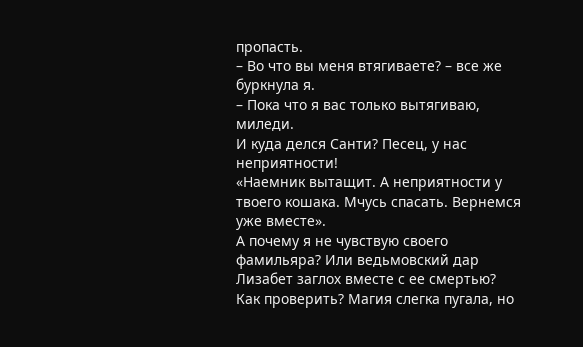пропасть.
– Во что вы меня втягиваете? – все же буркнула я.
– Пока что я вас только вытягиваю, миледи.
И куда делся Санти? Песец, у нас неприятности!
«Наемник вытащит. А неприятности у твоего кошака. Мчусь спасать. Вернемся уже вместе».
А почему я не чувствую своего фамильяра? Или ведьмовский дар Лизабет заглох вместе с ее смертью? Как проверить? Магия слегка пугала, но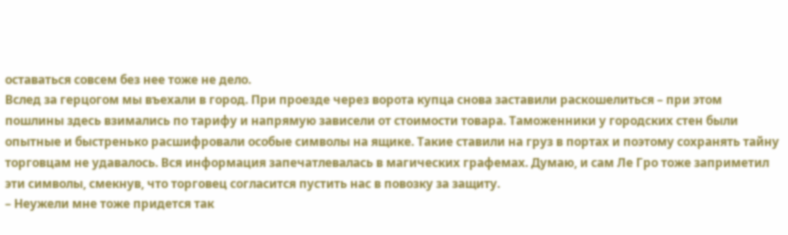оставаться совсем без нее тоже не дело.
Вслед за герцогом мы въехали в город. При проезде через ворота купца снова заставили раскошелиться – при этом пошлины здесь взимались по тарифу и напрямую зависели от стоимости товара. Таможенники у городских стен были опытные и быстренько расшифровали особые символы на ящике. Такие ставили на груз в портах и поэтому сохранять тайну торговцам не удавалось. Вся информация запечатлевалась в магических графемах. Думаю, и сам Ле Гро тоже заприметил эти символы, смекнув, что торговец согласится пустить нас в повозку за защиту.
– Неужели мне тоже придется так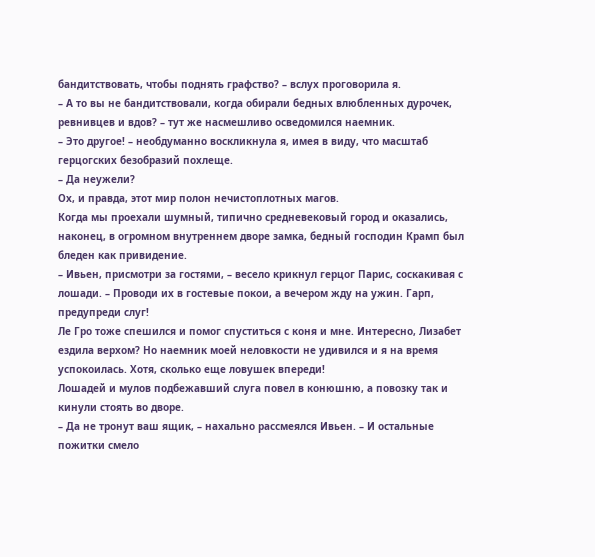бандитствовать, чтобы поднять графство? – вслух проговорила я.
– А то вы не бандитствовали, когда обирали бедных влюбленных дурочек, ревнивцев и вдов? – тут же насмешливо осведомился наемник.
– Это другое! – необдуманно воскликнула я, имея в виду, что масштаб герцогских безобразий похлеще.
– Да неужели?
Ох, и правда, этот мир полон нечистоплотных магов.
Когда мы проехали шумный, типично средневековый город и оказались, наконец, в огромном внутреннем дворе замка, бедный господин Крамп был бледен как привидение.
– Ивьен, присмотри за гостями, – весело крикнул герцог Парис, соскакивая с лошади. – Проводи их в гостевые покои, а вечером жду на ужин. Гарп, предупреди слуг!
Ле Гро тоже спешился и помог спуститься с коня и мне. Интересно, Лизабет ездила верхом? Но наемник моей неловкости не удивился и я на время успокоилась. Хотя, сколько еще ловушек впереди!
Лошадей и мулов подбежавший слуга повел в конюшню, а повозку так и кинули стоять во дворе.
– Да не тронут ваш ящик, – нахально рассмеялся Ивьен. – И остальные пожитки смело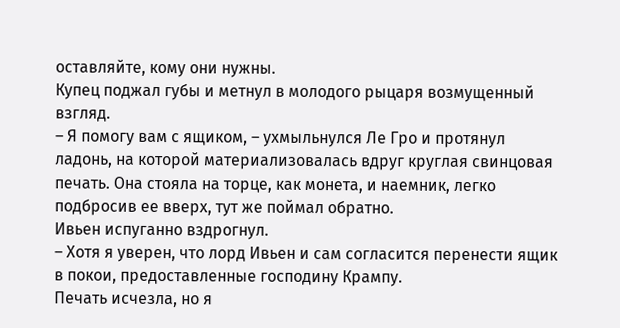оставляйте, кому они нужны.
Купец поджал губы и метнул в молодого рыцаря возмущенный взгляд.
– Я помогу вам с ящиком, – ухмыльнулся Ле Гро и протянул ладонь, на которой материализовалась вдруг круглая свинцовая печать. Она стояла на торце, как монета, и наемник, легко подбросив ее вверх, тут же поймал обратно.
Ивьен испуганно вздрогнул.
– Хотя я уверен, что лорд Ивьен и сам согласится перенести ящик в покои, предоставленные господину Крампу.
Печать исчезла, но я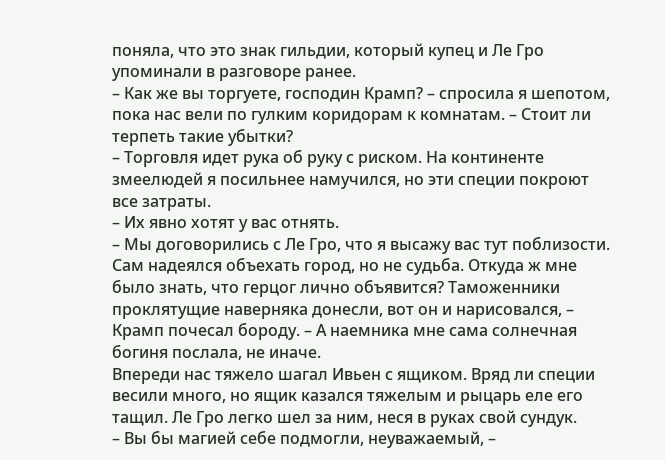поняла, что это знак гильдии, который купец и Ле Гро упоминали в разговоре ранее.
– Как же вы торгуете, господин Крамп? – спросила я шепотом, пока нас вели по гулким коридорам к комнатам. – Стоит ли терпеть такие убытки?
– Торговля идет рука об руку с риском. На континенте змеелюдей я посильнее намучился, но эти специи покроют все затраты.
– Их явно хотят у вас отнять.
– Мы договорились с Ле Гро, что я высажу вас тут поблизости. Сам надеялся объехать город, но не судьба. Откуда ж мне было знать, что герцог лично объявится? Таможенники проклятущие наверняка донесли, вот он и нарисовался, – Крамп почесал бороду. – А наемника мне сама солнечная богиня послала, не иначе.
Впереди нас тяжело шагал Ивьен с ящиком. Вряд ли специи весили много, но ящик казался тяжелым и рыцарь еле его тащил. Ле Гро легко шел за ним, неся в руках свой сундук.
– Вы бы магией себе подмогли, неуважаемый, –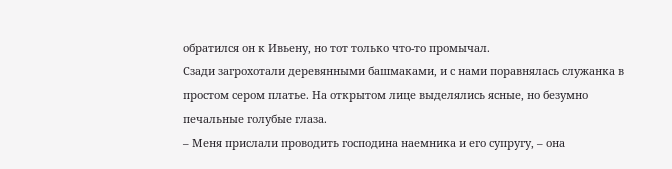обратился он к Ивьену, но тот только что-то промычал.
Сзади загрохотали деревянными башмаками, и с нами поравнялась служанка в простом сером платье. На открытом лице выделялись ясные, но безумно печальные голубые глаза.
– Меня прислали проводить господина наемника и его супругу, – она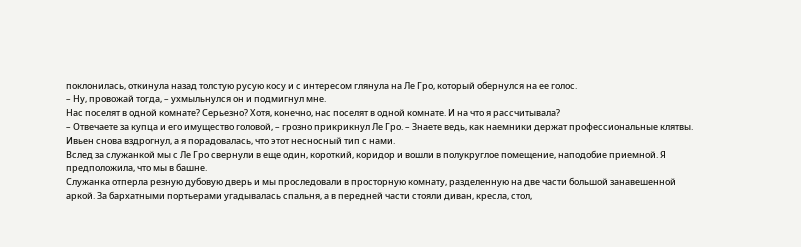поклонилась, откинула назад толстую русую косу и с интересом глянула на Ле Гро, который обернулся на ее голос.
– Ну, провожай тогда, – ухмыльнулся он и подмигнул мне.
Нас поселят в одной комнате? Серьезно? Хотя, конечно, нас поселят в одной комнате. И на что я рассчитывала?
– Отвечаете за купца и его имущество головой, – грозно прикрикнул Ле Гро. – Знаете ведь, как наемники держат профессиональные клятвы.
Ивьен снова вздрогнул, а я порадовалась, что этот несносный тип с нами.
Вслед за служанкой мы с Ле Гро свернули в еще один, короткий, коридор и вошли в полукруглое помещение, наподобие приемной. Я предположила, что мы в башне.
Служанка отперла резную дубовую дверь и мы проследовали в просторную комнату, разделенную на две части большой занавешенной аркой. За бархатными портьерами угадывалась спальня, а в передней части стояли диван, кресла, стол,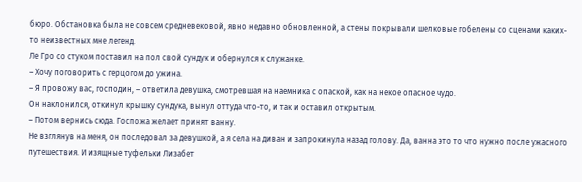бюро. Обстановка была не совсем средневековой, явно недавно обновленной, а стены покрывали шелковые гобелены со сценами каких-то неизвестных мне легенд.
Ле Гро со стуком поставил на пол свой сундук и обернулся к служанке.
– Хочу поговорить с герцогом до ужина.
– Я провожу вас, господин, – ответила девушка, смотревшая на наемника с опаской, как на некое опасное чудо.
Он наклонился, откинул крышку сундука, вынул оттуда что-то, и так и оставил открытым.
– Потом вернись сюда. Госпожа желает принят ванну.
Не взглянув на меня, он последовал за девушкой, а я села на диван и запрокинула назад голову. Да, ванна это то что нужно после ужасного путешествия. И изящные туфельки Лизабет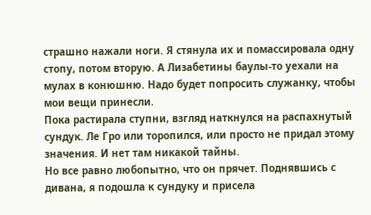страшно нажали ноги. Я стянула их и помассировала одну стопу, потом вторую. А Лизабетины баулы-то уехали на мулах в конюшню. Надо будет попросить служанку, чтобы мои вещи принесли.
Пока растирала ступни, взгляд наткнулся на распахнутый сундук. Ле Гро или торопился, или просто не придал этому значения. И нет там никакой тайны.
Но все равно любопытно, что он прячет. Поднявшись с дивана, я подошла к сундуку и присела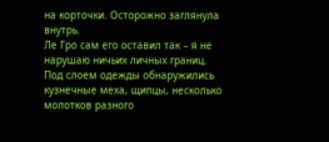на корточки. Осторожно заглянула внутрь.
Ле Гро сам его оставил так – я не нарушаю ничьих личных границ.
Под слоем одежды обнаружились кузнечные меха, щипцы, несколько молотков разного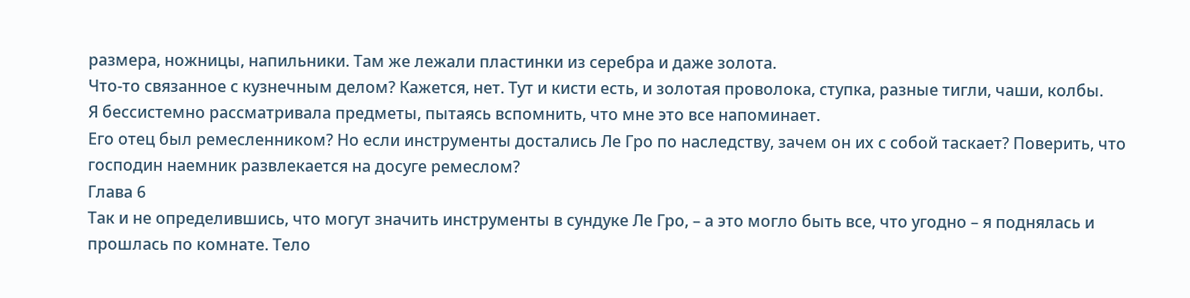размера, ножницы, напильники. Там же лежали пластинки из серебра и даже золота.
Что-то связанное с кузнечным делом? Кажется, нет. Тут и кисти есть, и золотая проволока, ступка, разные тигли, чаши, колбы.
Я бессистемно рассматривала предметы, пытаясь вспомнить, что мне это все напоминает.
Его отец был ремесленником? Но если инструменты достались Ле Гро по наследству, зачем он их с собой таскает? Поверить, что господин наемник развлекается на досуге ремеслом?
Глава 6
Так и не определившись, что могут значить инструменты в сундуке Ле Гро, – а это могло быть все, что угодно – я поднялась и прошлась по комнате. Тело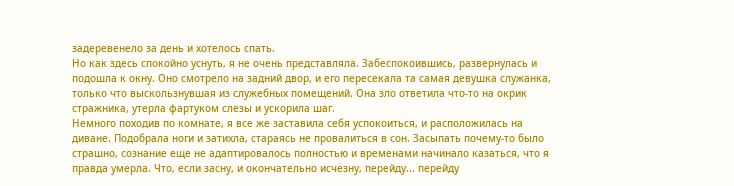задеревенело за день и хотелось спать.
Но как здесь спокойно уснуть, я не очень представляла. Забеспокоившись, развернулась и подошла к окну. Оно смотрело на задний двор, и его пересекала та самая девушка служанка, только что выскользнувшая из служебных помещений. Она зло ответила что-то на окрик стражника, утерла фартуком слезы и ускорила шаг.
Немного походив по комнате, я все же заставила себя успокоиться, и расположилась на диване. Подобрала ноги и затихла, стараясь не провалиться в сон. Засыпать почему-то было страшно, сознание еще не адаптировалось полностью и временами начинало казаться, что я правда умерла. Что, если засну, и окончательно исчезну, перейду... перейду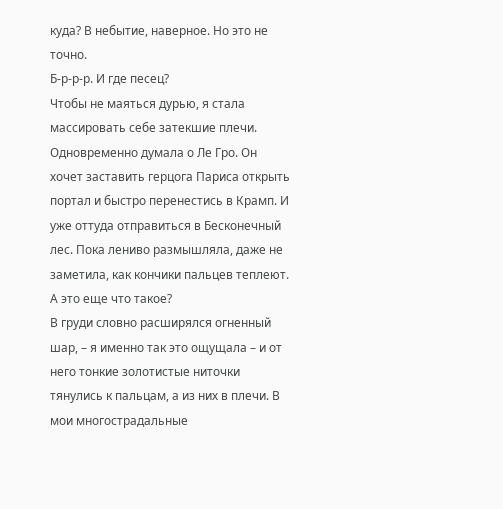куда? В небытие, наверное. Но это не точно.
Б-р-р-р. И где песец?
Чтобы не маяться дурью, я стала массировать себе затекшие плечи. Одновременно думала о Ле Гро. Он хочет заставить герцога Париса открыть портал и быстро перенестись в Крамп. И уже оттуда отправиться в Бесконечный лес. Пока лениво размышляла, даже не заметила, как кончики пальцев теплеют.
А это еще что такое?
В груди словно расширялся огненный шар, – я именно так это ощущала – и от него тонкие золотистые ниточки тянулись к пальцам, а из них в плечи. В мои многострадальные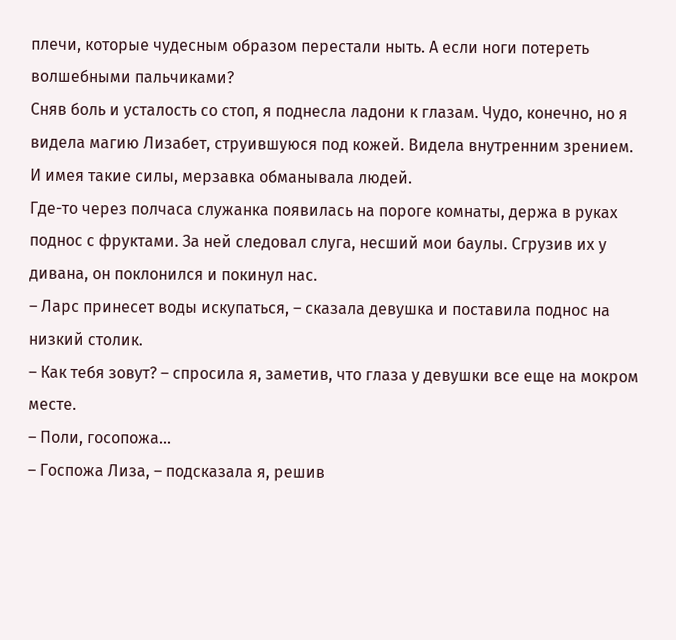плечи, которые чудесным образом перестали ныть. А если ноги потереть волшебными пальчиками?
Сняв боль и усталость со стоп, я поднесла ладони к глазам. Чудо, конечно, но я видела магию Лизабет, струившуюся под кожей. Видела внутренним зрением.
И имея такие силы, мерзавка обманывала людей.
Где-то через полчаса служанка появилась на пороге комнаты, держа в руках поднос с фруктами. За ней следовал слуга, несший мои баулы. Сгрузив их у дивана, он поклонился и покинул нас.
– Ларс принесет воды искупаться, – сказала девушка и поставила поднос на низкий столик.
– Как тебя зовут? – спросила я, заметив, что глаза у девушки все еще на мокром месте.
– Поли, госопожа...
– Госпожа Лиза, – подсказала я, решив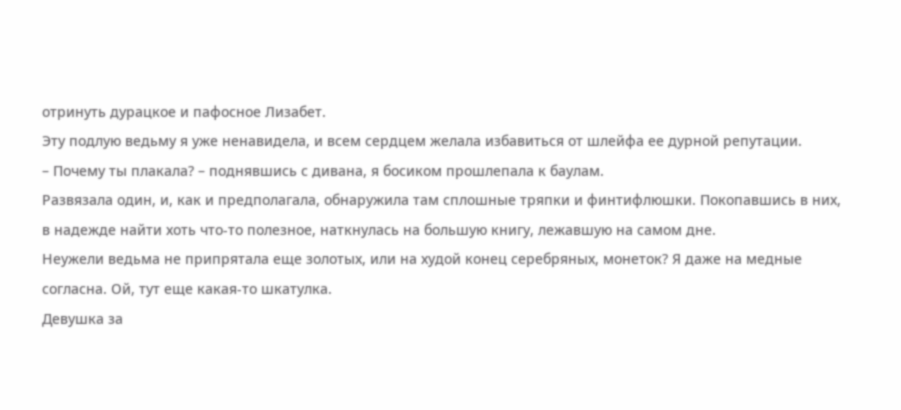отринуть дурацкое и пафосное Лизабет.
Эту подлую ведьму я уже ненавидела, и всем сердцем желала избавиться от шлейфа ее дурной репутации.
– Почему ты плакала? – поднявшись с дивана, я босиком прошлепала к баулам.
Развязала один, и, как и предполагала, обнаружила там сплошные тряпки и финтифлюшки. Покопавшись в них, в надежде найти хоть что-то полезное, наткнулась на большую книгу, лежавшую на самом дне.
Неужели ведьма не припрятала еще золотых, или на худой конец серебряных, монеток? Я даже на медные согласна. Ой, тут еще какая-то шкатулка.
Девушка за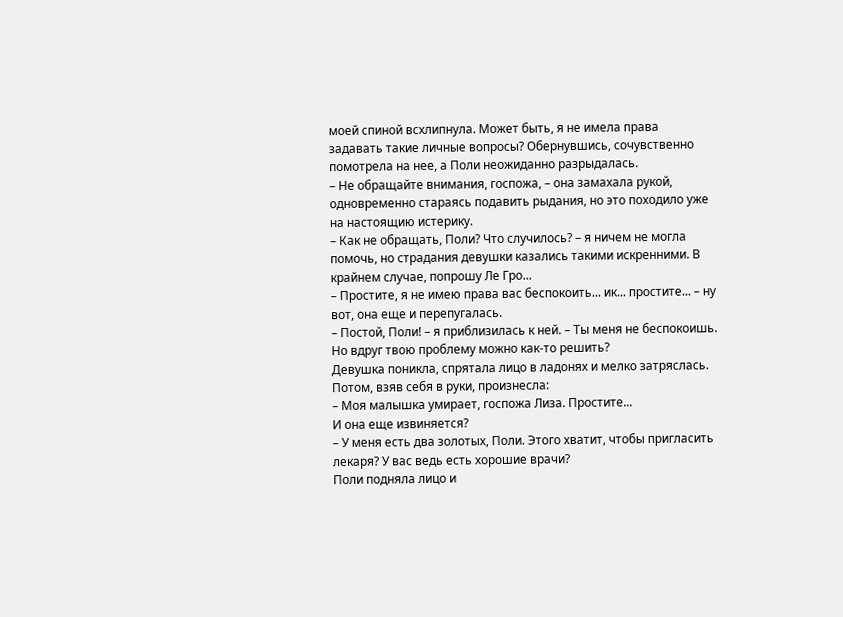моей спиной всхлипнула. Может быть, я не имела права задавать такие личные вопросы? Обернувшись, сочувственно помотрела на нее, а Поли неожиданно разрыдалась.
– Не обращайте внимания, госпожа, – она замахала рукой, одновременно стараясь подавить рыдания, но это походило уже на настоящию истерику.
– Как не обращать, Поли? Что случилось? – я ничем не могла помочь, но страдания девушки казались такими искренними. В крайнем случае, попрошу Ле Гро...
– Простите, я не имею права вас беспокоить... ик... простите... – ну вот, она еще и перепугалась.
– Постой, Поли! – я приблизилась к ней. – Ты меня не беспокоишь. Но вдруг твою проблему можно как-то решить?
Девушка поникла, спрятала лицо в ладонях и мелко затряслась. Потом, взяв себя в руки, произнесла:
– Моя малышка умирает, госпожа Лиза. Простите...
И она еще извиняется?
– У меня есть два золотых, Поли. Этого хватит, чтобы пригласить лекаря? У вас ведь есть хорошие врачи?
Поли подняла лицо и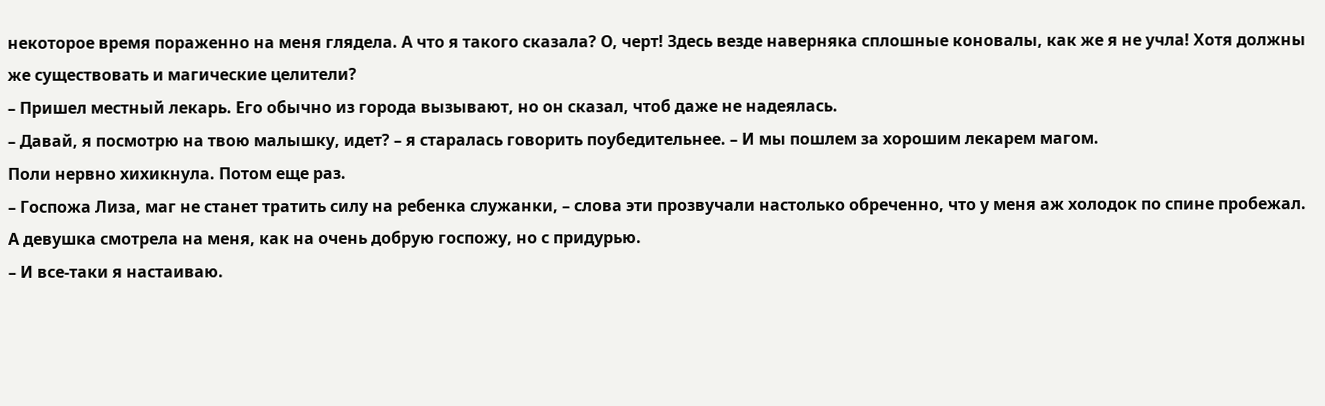некоторое время пораженно на меня глядела. А что я такого сказала? О, черт! Здесь везде наверняка сплошные коновалы, как же я не учла! Хотя должны же существовать и магические целители?
– Пришел местный лекарь. Его обычно из города вызывают, но он сказал, чтоб даже не надеялась.
– Давай, я посмотрю на твою малышку, идет? – я старалась говорить поубедительнее. – И мы пошлем за хорошим лекарем магом.
Поли нервно хихикнула. Потом еще раз.
– Госпожа Лиза, маг не станет тратить силу на ребенка служанки, – слова эти прозвучали настолько обреченно, что у меня аж холодок по спине пробежал.
А девушка смотрела на меня, как на очень добрую госпожу, но с придурью.
– И все-таки я настаиваю.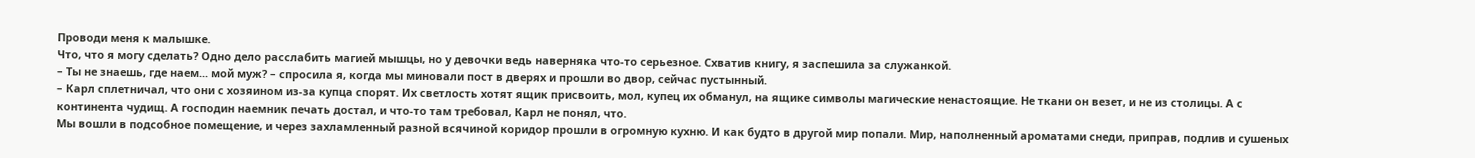Проводи меня к малышке.
Что, что я могу сделать? Одно дело расслабить магией мышцы, но у девочки ведь наверняка что-то серьезное. Схватив книгу, я заспешила за служанкой.
– Ты не знаешь, где наем... мой муж? – спросила я, когда мы миновали пост в дверях и прошли во двор, сейчас пустынный.
– Карл сплетничал, что они с хозяином из-за купца спорят. Их светлость хотят ящик присвоить, мол, купец их обманул, на ящике символы магические ненастоящие. Не ткани он везет, и не из столицы. А с континента чудищ. А господин наемник печать достал, и что-то там требовал, Карл не понял, что.
Мы вошли в подсобное помещение, и через захламленный разной всячиной коридор прошли в огромную кухню. И как будто в другой мир попали. Мир, наполненный ароматами снеди, приправ, подлив и сушеных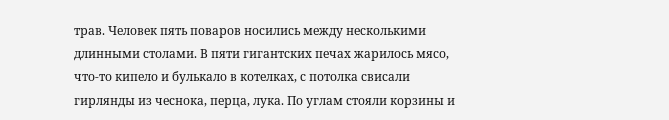трав. Человек пять поваров носились между несколькими длинными столами. В пяти гигантских печах жарилось мясо, что-то кипело и булькало в котелках, с потолка свисали гирлянды из чеснока, перца, лука. По углам стояли корзины и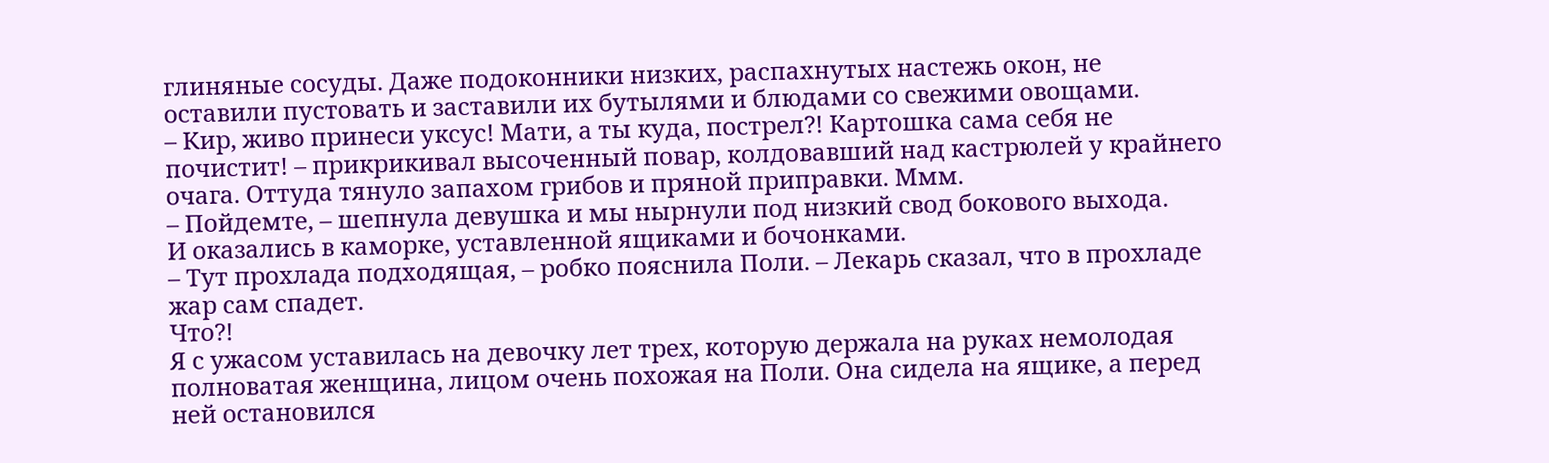глиняные сосуды. Даже подоконники низких, распахнутых настежь окон, не оставили пустовать и заставили их бутылями и блюдами со свежими овощами.
– Кир, живо принеси уксус! Мати, а ты куда, пострел?! Картошка сама себя не почистит! – прикрикивал высоченный повар, колдовавший над кастрюлей у крайнего очага. Оттуда тянуло запахом грибов и пряной приправки. Ммм.
– Пойдемте, – шепнула девушка и мы нырнули под низкий свод бокового выхода.
И оказались в каморке, уставленной ящиками и бочонками.
– Тут прохлада подходящая, – робко пояснила Поли. – Лекарь сказал, что в прохладе жар сам спадет.
Что?!
Я с ужасом уставилась на девочку лет трех, которую держала на руках немолодая полноватая женщина, лицом очень похожая на Поли. Она сидела на ящике, а перед ней остановился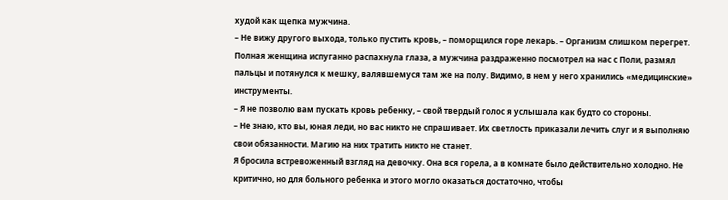худой как щепка мужчина.
– Не вижу другого выхода, только пустить кровь, – поморщился горе лекарь. – Организм слишком перегрет.
Полная женщина испуганно распахнула глаза, а мужчина раздраженно посмотрел на нас с Поли, размял пальцы и потянулся к мешку, валявшемуся там же на полу. Видимо, в нем у него хранились «медицинские» инструменты.
– Я не позволю вам пускать кровь ребенку, – свой твердый голос я услышала как будто со стороны.
– Не знаю, кто вы, юная леди, но вас никто не спрашивает. Их светлость приказали лечить слуг и я выполняю свои обязанности. Магию на них тратить никто не станет.
Я бросила встревоженный взгляд на девочку. Она вся горела, а в комнате было действительно холодно. Не критично, но для больного ребенка и этого могло оказаться достаточно, чтобы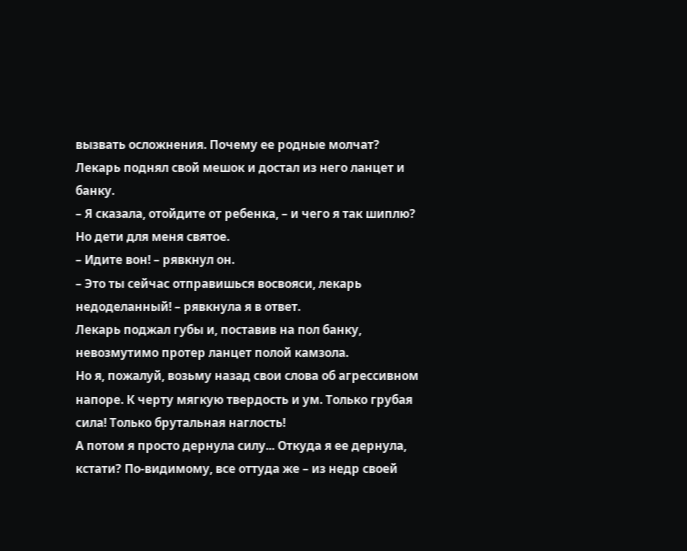вызвать осложнения. Почему ее родные молчат?
Лекарь поднял свой мешок и достал из него ланцет и банку.
– Я сказала, отойдите от ребенка, – и чего я так шиплю? Но дети для меня святое.
– Идите вон! – рявкнул он.
– Это ты сейчас отправишься восвояси, лекарь недоделанный! – рявкнула я в ответ.
Лекарь поджал губы и, поставив на пол банку, невозмутимо протер ланцет полой камзола.
Но я, пожалуй, возьму назад свои слова об агрессивном напоре. К черту мягкую твердость и ум. Только грубая сила! Только брутальная наглость!
А потом я просто дернула силу... Откуда я ее дернула, кстати? По-видимому, все оттуда же – из недр своей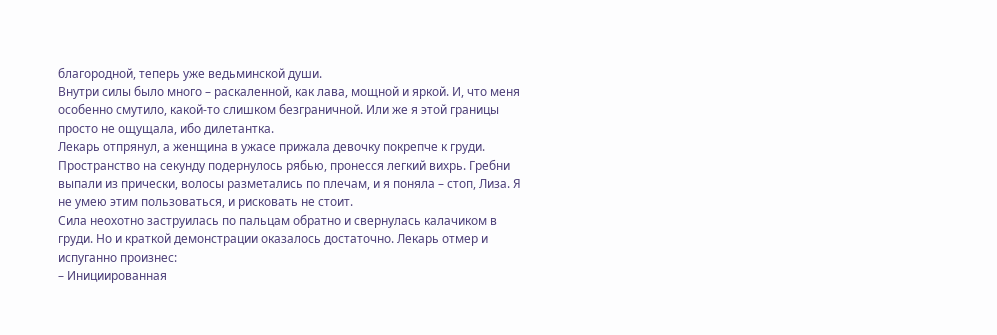благородной, теперь уже ведьминской души.
Внутри силы было много – раскаленной, как лава, мощной и яркой. И, что меня особенно смутило, какой-то слишком безграничной. Или же я этой границы просто не ощущала, ибо дилетантка.
Лекарь отпрянул, а женщина в ужасе прижала девочку покрепче к груди. Пространство на секунду подернулось рябью, пронесся легкий вихрь. Гребни выпали из прически, волосы разметались по плечам, и я поняла – стоп, Лиза. Я не умею этим пользоваться, и рисковать не стоит.
Сила неохотно заструилась по пальцам обратно и свернулась калачиком в груди. Но и краткой демонстрации оказалось достаточно. Лекарь отмер и испуганно произнес:
– Инициированная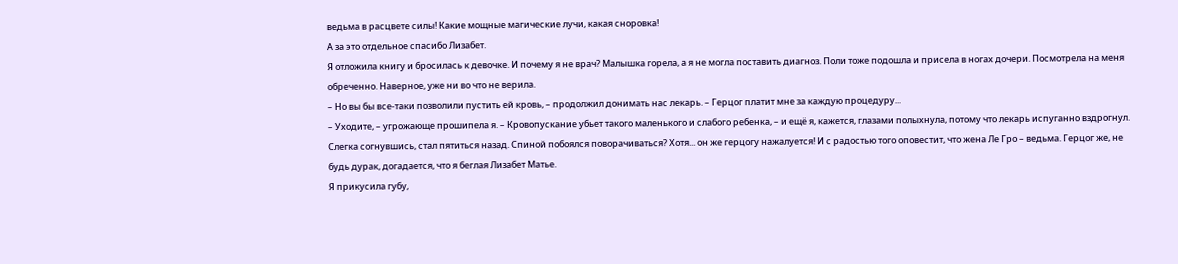ведьма в расцвете силы! Какие мощные магические лучи, какая сноровка!
А за это отдельное спасибо Лизабет.
Я отложила книгу и бросилась к девочке. И почему я не врач? Малышка горела, а я не могла поставить диагноз. Поли тоже подошла и присела в ногах дочери. Посмотрела на меня обреченно. Наверное, уже ни во что не верила.
– Но вы бы все-таки позволили пустить ей кровь, – продолжил донимать нас лекарь. – Герцог платит мне за каждую процедуру...
– Уходите, – угрожающе прошипела я. – Кровопускание убьет такого маленького и слабого ребенка, – и ещё я, кажется, глазами полыхнула, потому что лекарь испуганно вздрогнул.
Слегка согнувшись, стал пятиться назад. Спиной побоялся поворачиваться? Хотя... он же герцогу нажалуется! И с радостью того оповестит, что жена Ле Гро – ведьма. Герцог же, не будь дурак, догадается, что я беглая Лизабет Матье.
Я прикусила губу,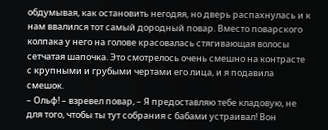обдумывая, как остановить негодяя, но дверь распахнулась и к нам ввалился тот самый дородный повар. Вместо поварского колпака у него на голове красовалась стягивающая волосы сетчатая шапочка. Это смотрелось очень смешно на контрасте с крупными и грубыми чертами его лица, и я подавила смешок.
– Ольф! – взревел повар, – Я предоставляю тебе кладовую, не для того, чтобы ты тут собрания с бабами устраивал! Вон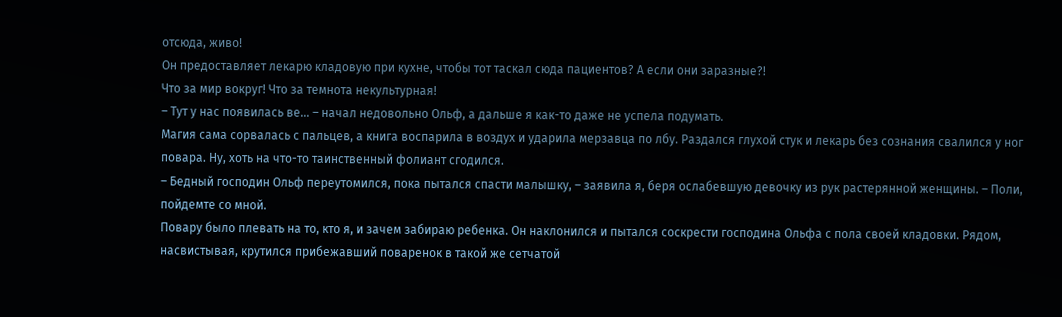отсюда, живо!
Он предоставляет лекарю кладовую при кухне, чтобы тот таскал сюда пациентов? А если они заразные?!
Что за мир вокруг! Что за темнота некультурная!
– Тут у нас появилась ве... – начал недовольно Ольф, а дальше я как-то даже не успела подумать.
Магия сама сорвалась с пальцев, а книга воспарила в воздух и ударила мерзавца по лбу. Раздался глухой стук и лекарь без сознания свалился у ног повара. Ну, хоть на что-то таинственный фолиант сгодился.
– Бедный господин Ольф переутомился, пока пытался спасти малышку, – заявила я, беря ослабевшую девочку из рук растерянной женщины. – Поли, пойдемте со мной.
Повару было плевать на то, кто я, и зачем забираю ребенка. Он наклонился и пытался соскрести господина Ольфа с пола своей кладовки. Рядом, насвистывая, крутился прибежавший поваренок в такой же сетчатой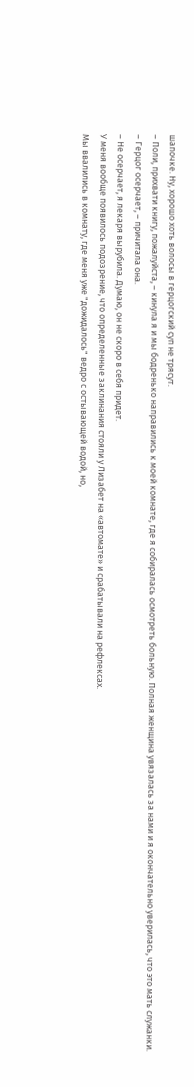шапочке. Ну, хорошо хоть волосы в герцогский суп не трясут.
– Поли, прихвати книгу, пожалуйста, – кинула я и мы бодренько направились к моей комнате, где я собиралась осмотреть больную. Полная женщина увязалась за нами и я окончательно уверилась, что это мать служанки.
– Герцог осерчает, – причитала она.
– Не осерчает, я лекаря вырубила. Думаю, он не скоро в себя придет.
У меня вообще появилось подозрение, что определенные заклинания стояли у Лизабет на «автомате» и срабатывали на рефлексах.
Мы ввалились в комнату, где меня уже "дожидалось" ведро с остывающей водой, но,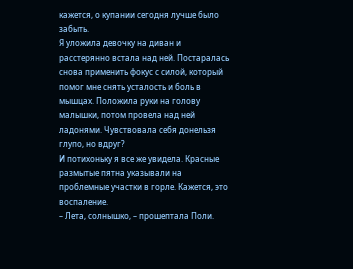кажется, о купании сегодня лучше было забыть.
Я уложила девочку на диван и расстерянно встала над ней. Постаралась снова применить фокус с силой, который помог мне снять усталость и боль в мышцах. Положила руки на голову малышки, потом провела над ней ладонями. Чувствовала себя донельзя глупо, но вдруг?
И потихоньку я все же увидела. Красные размытые пятна указывали на проблемные участки в горле. Кажется, это воспаление.
– Лета, солнышко, – прошептала Поли.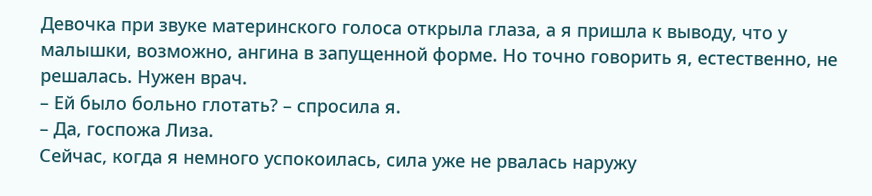Девочка при звуке материнского голоса открыла глаза, а я пришла к выводу, что у малышки, возможно, ангина в запущенной форме. Но точно говорить я, естественно, не решалась. Нужен врач.
– Ей было больно глотать? – спросила я.
– Да, госпожа Лиза.
Сейчас, когда я немного успокоилась, сила уже не рвалась наружу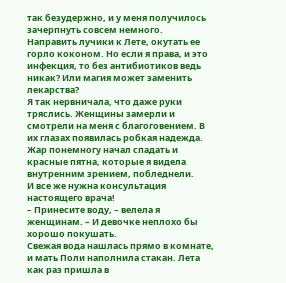так безудержно, и у меня получилось зачерпнуть совсем немного. Направить лучики к Лете, окутать ее горло коконом. Но если я права, и это инфекция, то без антибиотиков ведь никак? Или магия может заменить лекарства?
Я так нервничала, что даже руки тряслись. Женщины замерли и смотрели на меня с благоговением. В их глазах появилась робкая надежда.
Жар понемногу начал спадать и красные пятна, которые я видела внутренним зрением, побледнели.
И все же нужна консультация настоящего врача!
– Принесите воду, – велела я женщинам. – И девочке неплохо бы хорошо покушать.
Свежая вода нашлась прямо в комнате, и мать Поли наполнила стакан. Лета как раз пришла в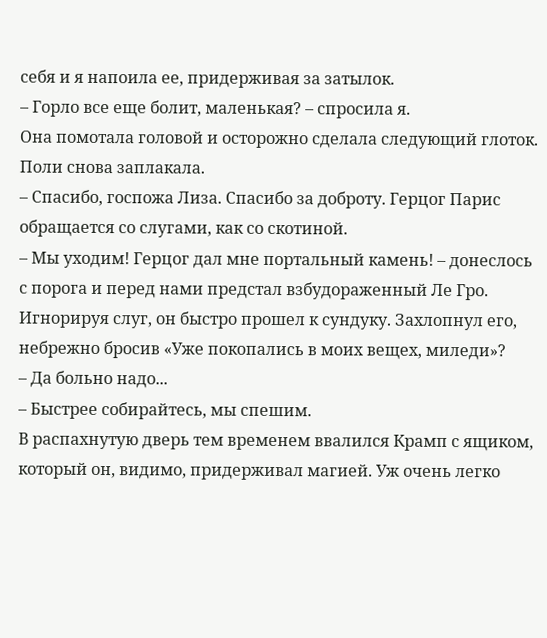себя и я напоила ее, придерживая за затылок.
– Горло все еще болит, маленькая? – спросила я.
Она помотала головой и осторожно сделала следующий глоток.
Поли снова заплакала.
– Спасибо, госпожа Лиза. Спасибо за доброту. Герцог Парис обращается со слугами, как со скотиной.
– Мы уходим! Герцог дал мне портальный камень! – донеслось с порога и перед нами предстал взбудораженный Ле Гро.
Игнорируя слуг, он быстро прошел к сундуку. Захлопнул его, небрежно бросив «Уже покопались в моих вещех, миледи»?
– Да больно надо...
– Быстрее собирайтесь, мы спешим.
В распахнутую дверь тем временем ввалился Крамп с ящиком, который он, видимо, придерживал магией. Уж очень легко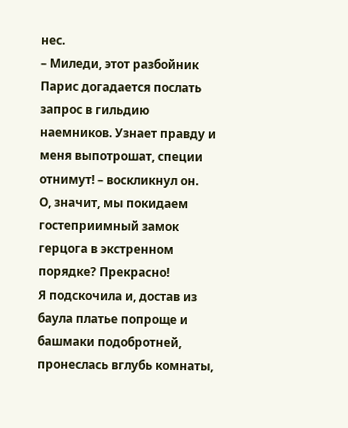нес.
– Миледи, этот разбойник Парис догадается послать запрос в гильдию наемников. Узнает правду и меня выпотрошат, специи отнимут! – воскликнул он.
О, значит, мы покидаем гостеприимный замок герцога в экстренном порядке? Прекрасно!
Я подскочила и, достав из баула платье попроще и башмаки подобротней, пронеслась вглубь комнаты,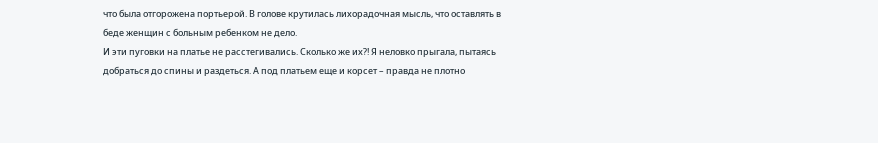что была отгорожена портьерой. В голове крутилась лихорадочная мысль, что оставлять в беде женщин с больным ребенком не дело.
И эти пуговки на платье не расстегивались. Сколько же их?! Я неловко прыгала, пытаясь добраться до спины и раздеться. А под платьем еще и корсет – правда не плотно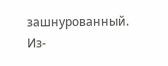зашнурованный.
Из-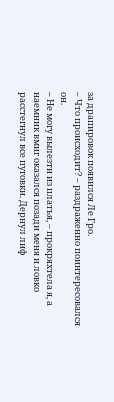за драпировок появился Ле Гро.
– Что происходит? – раздраженно поинтересовался он.
– Не могу вылезти из платья, – прокряхтела я, а наемник вмиг оказался позади меня и ловко расстегнул все пуговки. Дернул лиф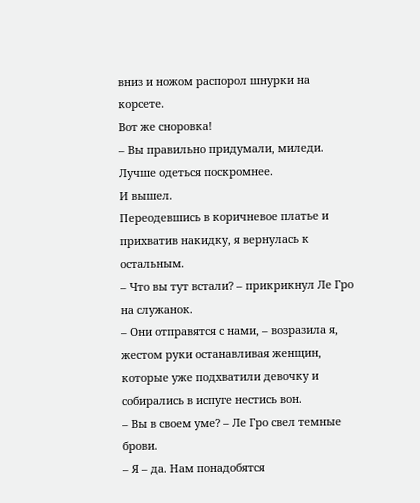вниз и ножом распорол шнурки на корсете.
Вот же сноровка!
– Вы правильно придумали, миледи. Лучше одеться поскромнее.
И вышел.
Переодевшись в коричневое платье и прихватив накидку, я вернулась к остальным.
– Что вы тут встали? – прикрикнул Ле Гро на служанок.
– Они отправятся с нами, – возразила я, жестом руки останавливая женщин, которые уже подхватили девочку и собирались в испуге нестись вон.
– Вы в своем уме? – Ле Гро свел темные брови.
– Я – да. Нам понадобятся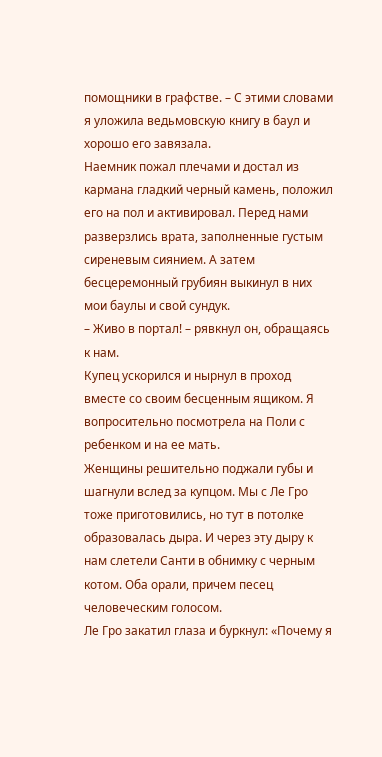помощники в графстве. – С этими словами я уложила ведьмовскую книгу в баул и хорошо его завязала.
Наемник пожал плечами и достал из кармана гладкий черный камень, положил его на пол и активировал. Перед нами разверзлись врата, заполненные густым сиреневым сиянием. А затем бесцеремонный грубиян выкинул в них мои баулы и свой сундук.
– Живо в портал! – рявкнул он, обращаясь к нам.
Купец ускорился и нырнул в проход вместе со своим бесценным ящиком. Я вопросительно посмотрела на Поли с ребенком и на ее мать.
Женщины решительно поджали губы и шагнули вслед за купцом. Мы с Ле Гро тоже приготовились, но тут в потолке образовалась дыра. И через эту дыру к нам слетели Санти в обнимку с черным котом. Оба орали, причем песец человеческим голосом.
Ле Гро закатил глаза и буркнул: «Почему я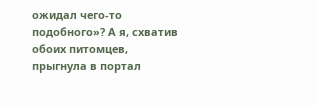ожидал чего-то подобного»? А я, схватив обоих питомцев, прыгнула в портал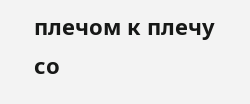плечом к плечу со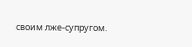своим лже-супругом.